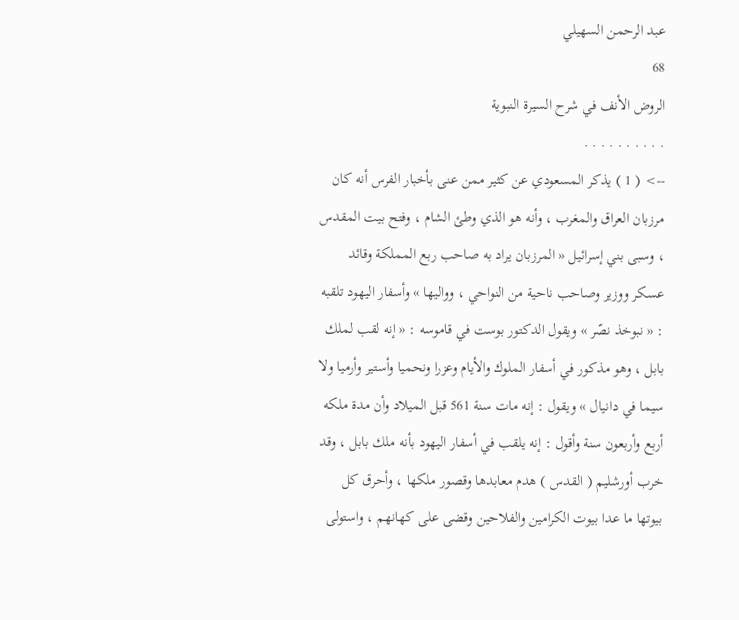عبد الرحمن السهيلي
68
الروض الأنف في شرح السيرة النبوية
. . . . . . . . . .
--> ( 1 ) يذكر المسعودي عن كثير ممن عنى بأخبار الفرس أنه كان مرزبان العراق والمغرب ، وأنه هو الذي وطئ الشام ، وفتح بيت المقدس ، وسبى بني إسرائيل « المرزبان يراد به صاحب ربع المملكة وقائد عسكر ووزير وصاحب ناحية من النواحي ، وواليها » وأسفار اليهود تلقبه : « نبوخذ نصّر » ويقول الدكتور بوست في قاموسه : « إنه لقب لملك بابل ، وهو مذكور في أسفار الملوك والأيام وعزرا ونحميا وأستير وأرميا ولا سيما في دانيال » ويقول : إنه مات سنة 561 قبل الميلاد وأن مدة ملكه أربع وأربعون سنة وأقول : إنه يلقب في أسفار اليهود بأنه ملك بابل ، وقد خرب أورشليم ( القدس ) هدم معابدها وقصور ملكها ، وأحرق كل بيوتها ما عدا بيوت الكرامين والفلاحين وقضى على كهانهم ، واستولى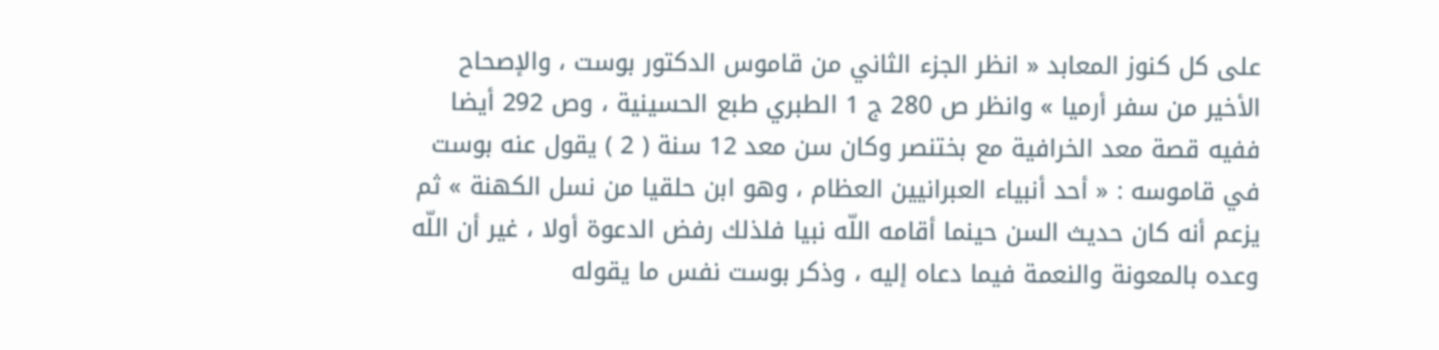على كل كنوز المعابد « انظر الجزء الثاني من قاموس الدكتور بوست ، والإصحاح الأخير من سفر أرميا » وانظر ص 280 ج 1 الطبري طبع الحسينية ، وص 292 أيضا ففيه قصة معد الخرافية مع بختنصر وكان سن معد 12 سنة ( 2 ) يقول عنه بوست في قاموسه : « أحد أنبياء العبرانيين العظام ، وهو ابن حلقيا من نسل الكهنة » ثم يزعم أنه كان حديث السن حينما أقامه اللّه نبيا فلذلك رفض الدعوة أولا ، غير أن اللّه وعده بالمعونة والنعمة فيما دعاه إليه ، وذكر بوست نفس ما يقوله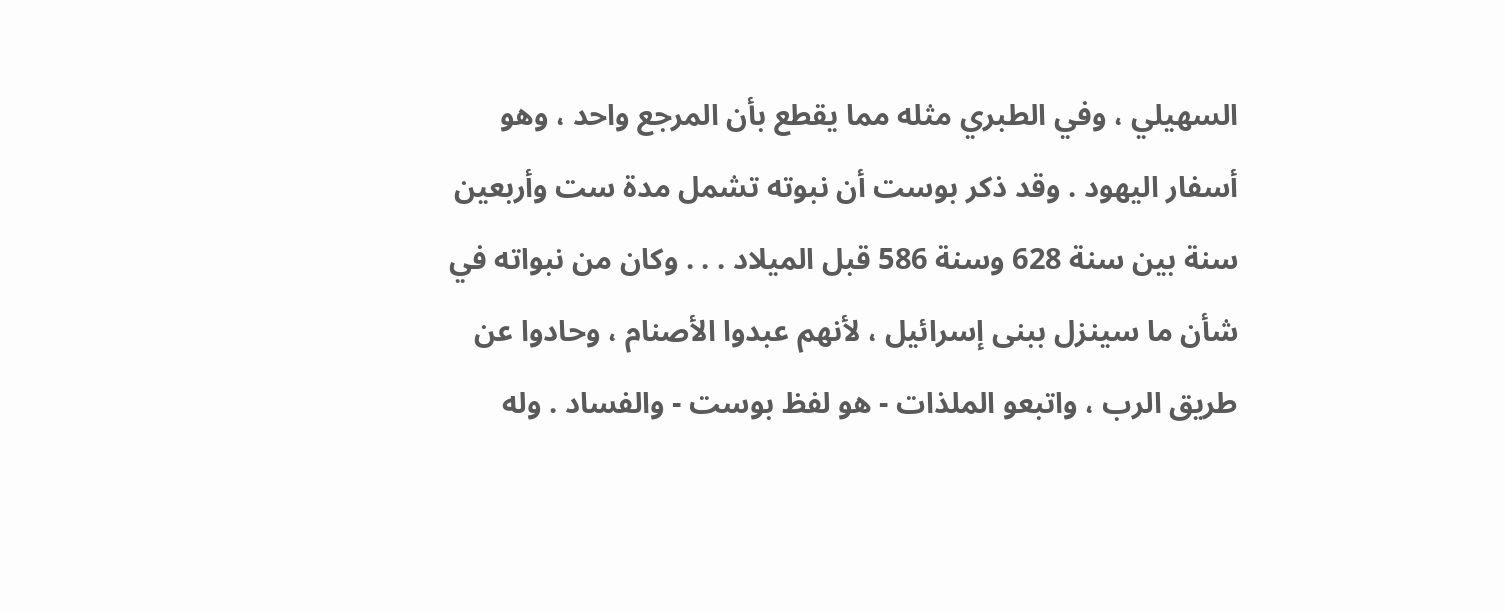السهيلي ، وفي الطبري مثله مما يقطع بأن المرجع واحد ، وهو أسفار اليهود . وقد ذكر بوست أن نبوته تشمل مدة ست وأربعين سنة بين سنة 628 وسنة 586 قبل الميلاد . . . وكان من نبواته في شأن ما سينزل ببنى إسرائيل ، لأنهم عبدوا الأصنام ، وحادوا عن طريق الرب ، واتبعو الملذات - هو لفظ بوست - والفساد . وله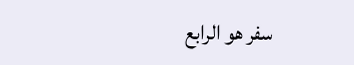سفر هو الرابع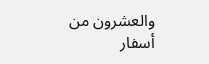والعشرون من أسفار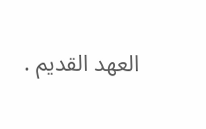العهد القديم .